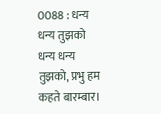0088 : धन्य धन्य तुझको
धन्य धन्य तुझको, प्रभु हम कहते बारम्बार।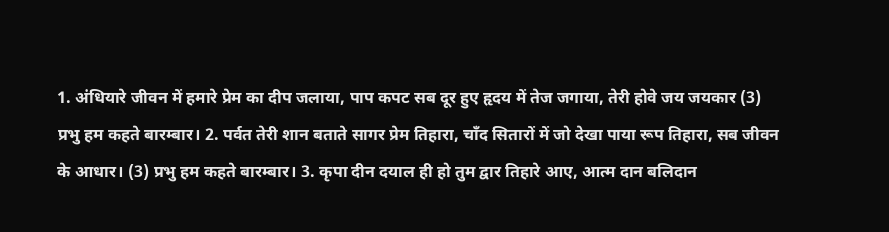1. अंधियारे जीवन में हमारे प्रेम का दीप जलाया, पाप कपट सब दूर हुए हृदय में तेज जगाया, तेरी होवे जय जयकार (3) प्रभु हम कहते बारम्बार। 2. पर्वत तेरी शान बताते सागर प्रेम तिहारा, चाँद सितारों में जो देखा पाया रूप तिहारा, सब जीवन के आधार। (3) प्रभु हम कहते बारम्बार। 3. कृपा दीन दयाल ही हो तुम द्वार तिहारे आए, आत्म दान बलिदान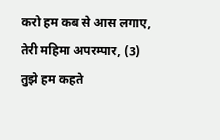करो हम कब से आस लगाए, तेरी महिमा अपरम्पार, (3) तुझे हम कहते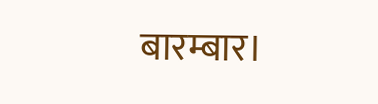बारम्बार।